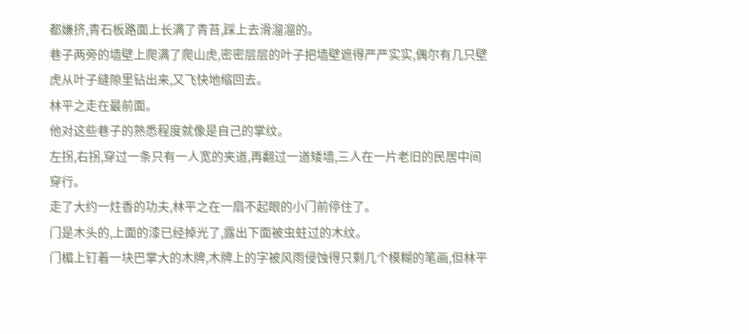都嫌挤,青石板路面上长满了青苔,踩上去滑溜溜的。
巷子两旁的墙壁上爬满了爬山虎,密密层层的叶子把墙壁遮得严严实实,偶尔有几只壁虎从叶子缝隙里钻出来,又飞快地缩回去。
林平之走在最前面。
他对这些巷子的熟悉程度就像是自己的掌纹。
左拐,右拐,穿过一条只有一人宽的夹道,再翻过一道矮墙,三人在一片老旧的民居中间穿行。
走了大约一炷香的功夫,林平之在一扇不起眼的小门前停住了。
门是木头的,上面的漆已经掉光了,露出下面被虫蛀过的木纹。
门楣上钉着一块巴掌大的木牌,木牌上的字被风雨侵蚀得只剩几个模糊的笔画,但林平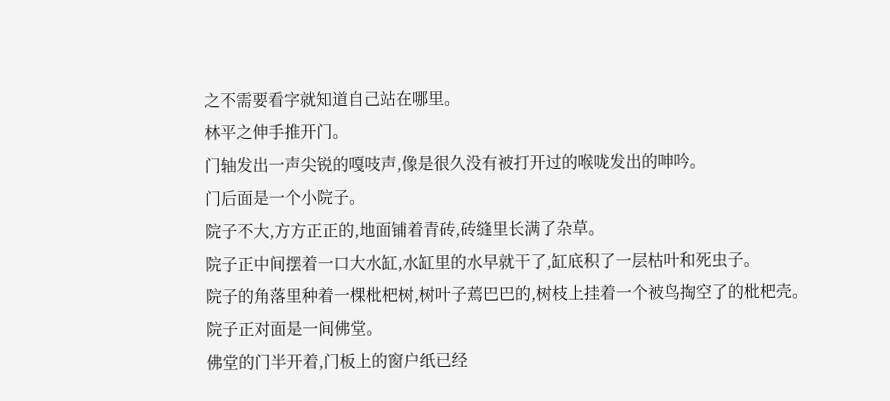之不需要看字就知道自己站在哪里。
林平之伸手推开门。
门轴发出一声尖锐的嘎吱声,像是很久没有被打开过的喉咙发出的呻吟。
门后面是一个小院子。
院子不大,方方正正的,地面铺着青砖,砖缝里长满了杂草。
院子正中间摆着一口大水缸,水缸里的水早就干了,缸底积了一层枯叶和死虫子。
院子的角落里种着一棵枇杷树,树叶子蔫巴巴的,树枝上挂着一个被鸟掏空了的枇杷壳。
院子正对面是一间佛堂。
佛堂的门半开着,门板上的窗户纸已经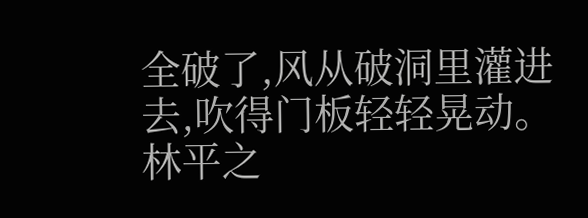全破了,风从破洞里灌进去,吹得门板轻轻晃动。
林平之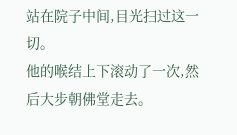站在院子中间,目光扫过这一切。
他的喉结上下滚动了一次,然后大步朝佛堂走去。